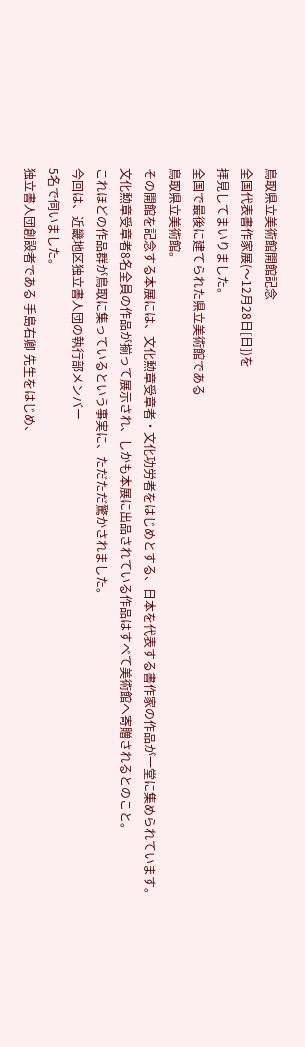鳥取県立美術館開館記念
全国代表書作家展(〜12月28日[日])を
拝見してまいりました。
全国で最後に建てられた県立美術館である
鳥取県立美術館。
その開館を記念する本展には、文化勲章受章者・文化功労者をはじめとする、日本を代表する書作家の作品が一堂に集められています。
文化勲章受章者8名全員の作品が揃って展示され、しかも本展に出品されている作品はすべて美術館へ寄贈されるとのこと。
これほどの作品群が鳥取に集っているという事実に、ただただ驚かされました。
今回は、近畿地区独立書人団の執行部メンバー
5名で伺いました。
独立書人団創設者である 手島右卿 先生をはじめ、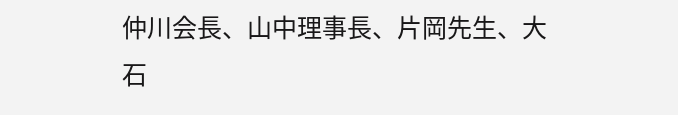仲川会長、山中理事長、片岡先生、大石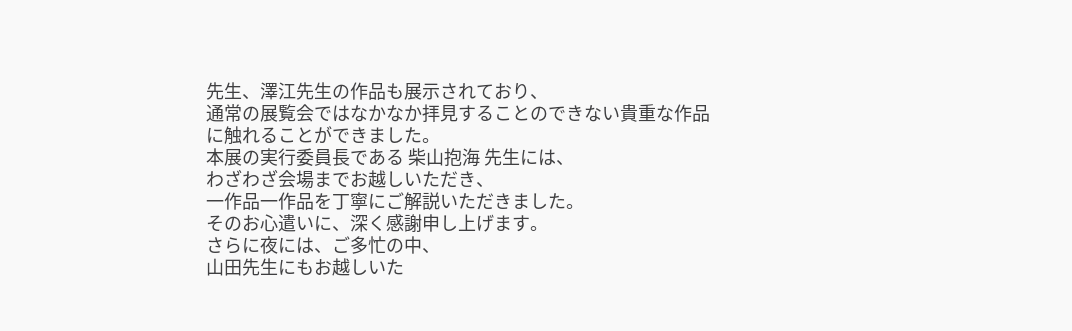先生、澤江先生の作品も展示されており、
通常の展覧会ではなかなか拝見することのできない貴重な作品に触れることができました。
本展の実行委員長である 柴山抱海 先生には、
わざわざ会場までお越しいただき、
一作品一作品を丁寧にご解説いただきました。
そのお心遣いに、深く感謝申し上げます。
さらに夜には、ご多忙の中、
山田先生にもお越しいた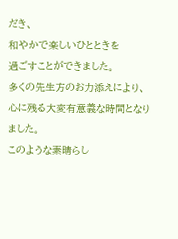だき、
和やかで楽しいひとときを
過ごすことができました。
多くの先生方のお力添えにより、
心に残る大変有意義な時間となりました。
このような素晴らし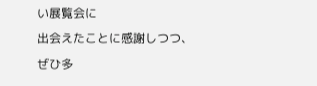い展覧会に
出会えたことに感謝しつつ、
ぜひ多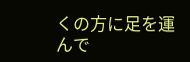くの方に足を運んで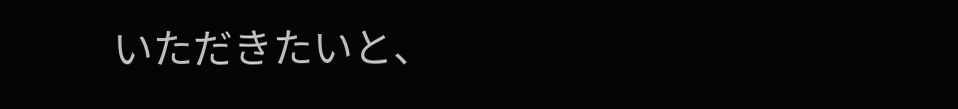いただきたいと、